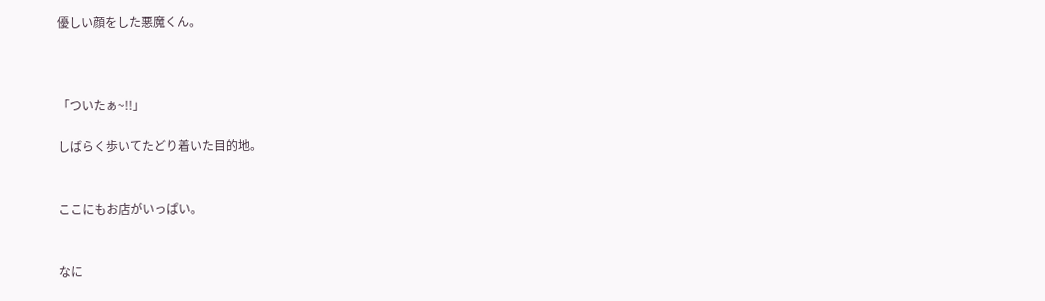優しい顔をした悪魔くん。



「ついたぁ~!!」

しばらく歩いてたどり着いた目的地。


ここにもお店がいっぱい。


なに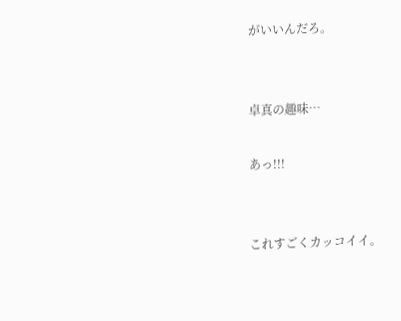がいいんだろ。


卓真の趣味…

あっ!!!


これすごくカッコイイ。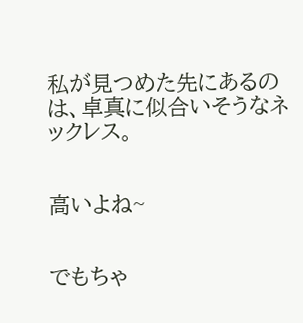私が見つめた先にあるのは、卓真に似合いそうなネックレス。


高いよね~


でもちゃ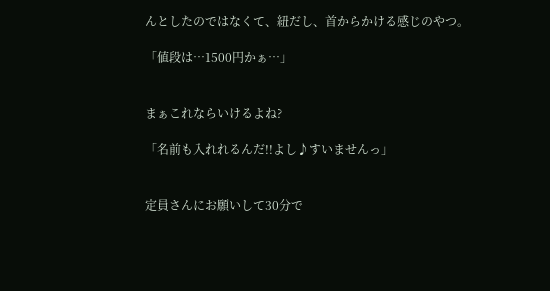んとしたのではなくて、紐だし、首からかける感じのやつ。

「値段は…1500円かぁ…」


まぁこれならいけるよね?

「名前も入れれるんだ!!よし♪すいませんっ」


定員さんにお願いして30分で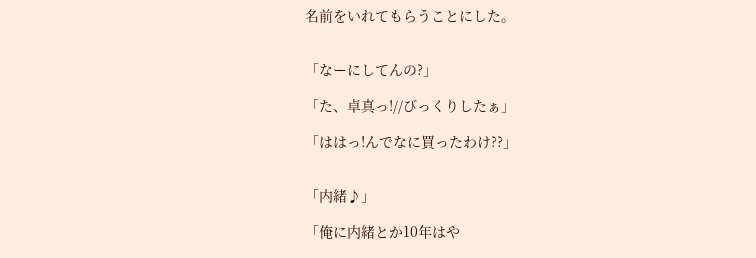名前をいれてもらうことにした。


「なーにしてんの?」

「た、卓真っ!//びっくりしたぁ」

「ははっ!んでなに買ったわけ??」


「内緒♪」

「俺に内緒とか10年はや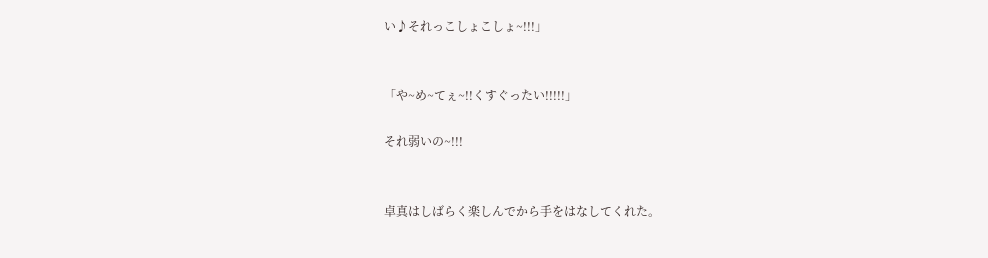い♪それっこしょこしょ~!!!」


「や~め~てぇ~!!くすぐったい!!!!!」

それ弱いの~!!!


卓真はしばらく楽しんでから手をはなしてくれた。